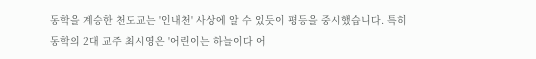동학을 계승한 천도교는 '인내천' 사상에 알 수 있듯이 평등을 중시했습니다. 특히 동학의 2대 교주 최시영은 '어린이는 하늘이다 어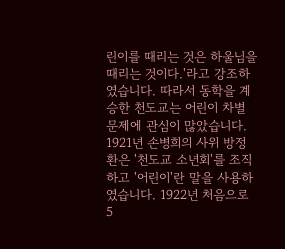린이를 때리는 것은 하울님을 때리는 것이다.'라고 강조하였습니다. 따라서 동학을 계승한 천도교는 어린이 차별 문제에 관심이 많았습니다. 1921년 손병희의 사위 방정환은 '천도교 소년회'를 조직하고 '어린이'란 말을 사용하였습니다. 1922년 처음으로 5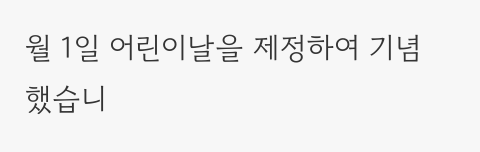월 1일 어린이날을 제정하여 기념했습니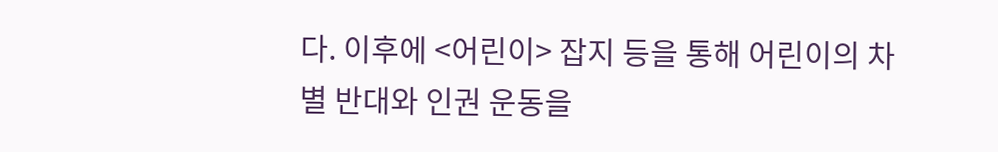다. 이후에 <어린이> 잡지 등을 통해 어린이의 차별 반대와 인권 운동을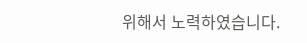위해서 노력하였습니다.